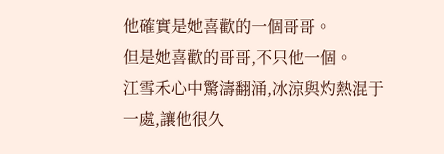他確實是她喜歡的一個哥哥。
但是她喜歡的哥哥,不只他一個。
江雪禾心中驚濤翻涌,冰涼與灼熱混于一處,讓他很久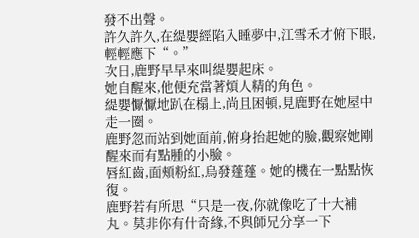發不出聲。
許久許久,在緹嬰經陷入睡夢中,江雪禾才俯下眼,輕輕應下“。”
次日,鹿野早早來叫緹嬰起床。
她自醒來,他便充當著煩人精的角色。
緹嬰懨懨地趴在榻上,尚且困頓,見鹿野在她屋中走一圈。
鹿野忽而站到她面前,俯身抬起她的臉,觀察她剛醒來而有點腫的小臉。
唇紅齒,面頰粉紅,烏發蓬蓬。她的機在一點點恢復。
鹿野若有所思“只是一夜,你就像吃了十大補丸。莫非你有什奇緣,不與師兄分享一下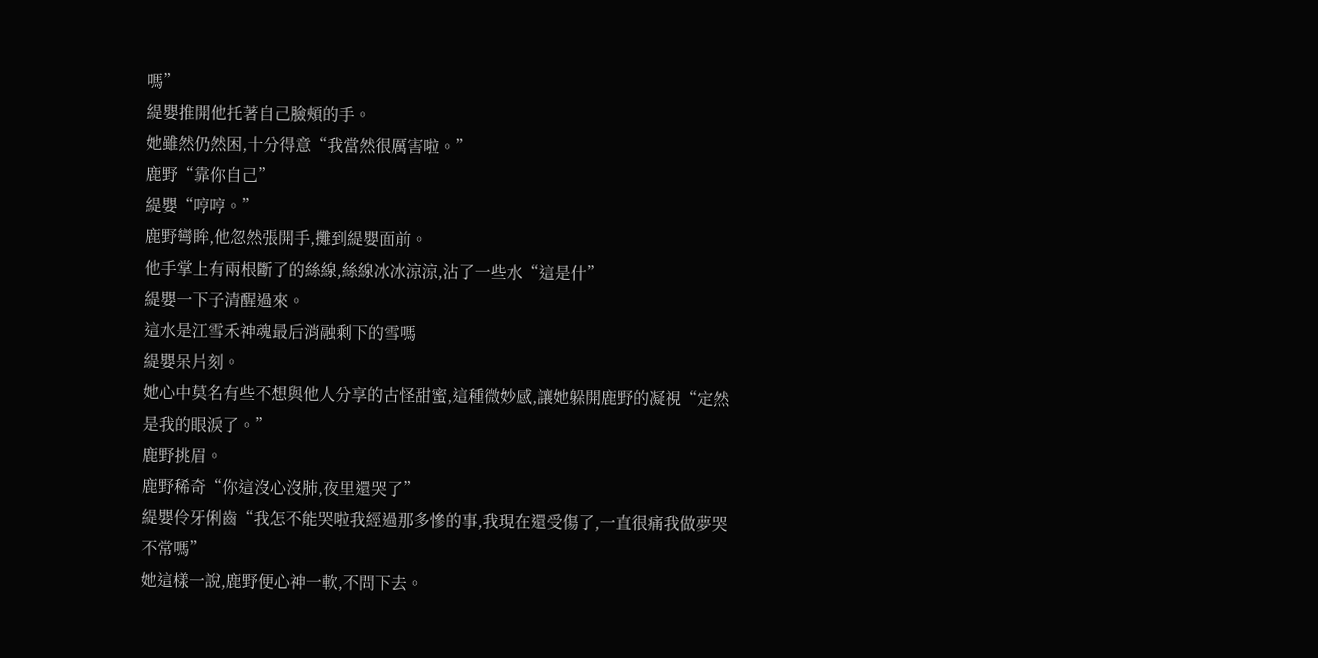嗎”
緹嬰推開他托著自己臉頰的手。
她雖然仍然困,十分得意“我當然很厲害啦。”
鹿野“靠你自己”
緹嬰“哼哼。”
鹿野彎眸,他忽然張開手,攤到緹嬰面前。
他手掌上有兩根斷了的絲線,絲線冰冰涼涼,沾了一些水“這是什”
緹嬰一下子清醒過來。
這水是江雪禾神魂最后消融剩下的雪嗎
緹嬰呆片刻。
她心中莫名有些不想與他人分享的古怪甜蜜,這種微妙感,讓她躲開鹿野的凝視“定然是我的眼淚了。”
鹿野挑眉。
鹿野稀奇“你這沒心沒肺,夜里還哭了”
緹嬰伶牙俐齒“我怎不能哭啦我經過那多慘的事,我現在還受傷了,一直很痛我做夢哭不常嗎”
她這樣一說,鹿野便心神一軟,不問下去。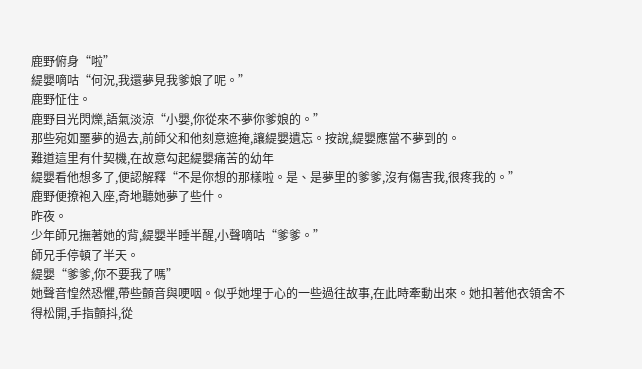鹿野俯身“啦”
緹嬰嘀咕“何況,我還夢見我爹娘了呢。”
鹿野怔住。
鹿野目光閃爍,語氣淡涼“小嬰,你從來不夢你爹娘的。”
那些宛如噩夢的過去,前師父和他刻意遮掩,讓緹嬰遺忘。按說,緹嬰應當不夢到的。
難道這里有什契機,在故意勾起緹嬰痛苦的幼年
緹嬰看他想多了,便認解釋“不是你想的那樣啦。是、是夢里的爹爹,沒有傷害我,很疼我的。”
鹿野便撩袍入座,奇地聽她夢了些什。
昨夜。
少年師兄撫著她的背,緹嬰半睡半醒,小聲嘀咕“爹爹。”
師兄手停頓了半天。
緹嬰“爹爹,你不要我了嗎”
她聲音惶然恐懼,帶些顫音與哽咽。似乎她埋于心的一些過往故事,在此時牽動出來。她扣著他衣領舍不得松開,手指顫抖,從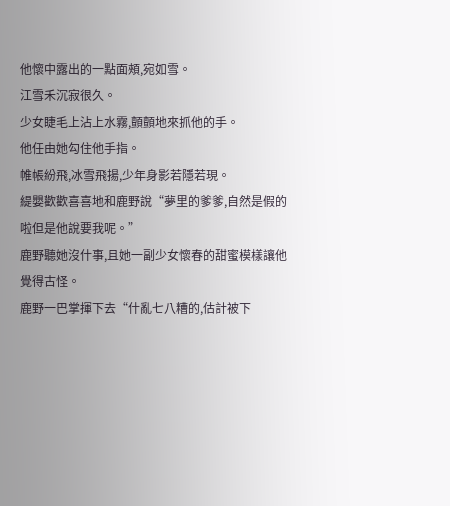他懷中露出的一點面頰,宛如雪。
江雪禾沉寂很久。
少女睫毛上沾上水霧,顫顫地來抓他的手。
他任由她勾住他手指。
帷帳紛飛,冰雪飛揚,少年身影若隱若現。
緹嬰歡歡喜喜地和鹿野說“夢里的爹爹,自然是假的啦但是他說要我呢。”
鹿野聽她沒什事,且她一副少女懷春的甜蜜模樣讓他覺得古怪。
鹿野一巴掌揮下去“什亂七八糟的,估計被下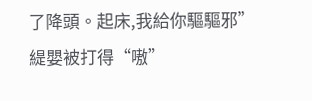了降頭。起床,我給你驅驅邪”
緹嬰被打得“嗷”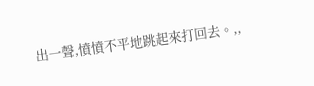出一聲,憤憤不平地跳起來打回去。,,